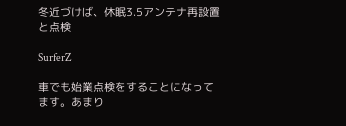冬近づけば、休眠3.5アンテナ再設置と点検

SurferZ

車でも始業点検をすることになってます。あまり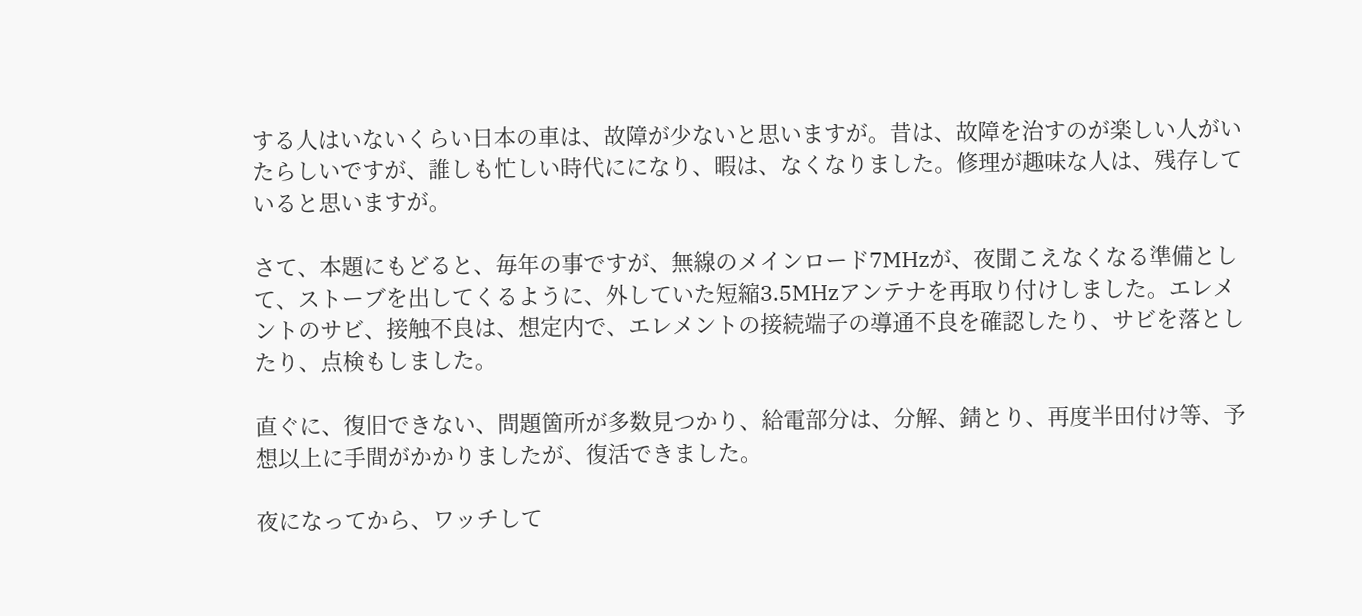する人はいないくらい日本の車は、故障が少ないと思いますが。昔は、故障を治すのが楽しい人がいたらしいですが、誰しも忙しい時代にになり、暇は、なくなりました。修理が趣味な人は、残存していると思いますが。

さて、本題にもどると、毎年の事ですが、無線のメインロード7MHzが、夜聞こえなくなる準備として、ストーブを出してくるように、外していた短縮3.5MHzアンテナを再取り付けしました。エレメントのサビ、接触不良は、想定内で、エレメントの接続端子の導通不良を確認したり、サビを落としたり、点検もしました。

直ぐに、復旧できない、問題箇所が多数見つかり、給電部分は、分解、錆とり、再度半田付け等、予想以上に手間がかかりましたが、復活できました。

夜になってから、ワッチして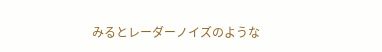みるとレーダーノイズのような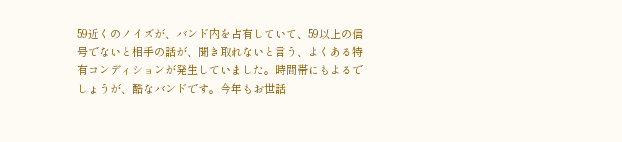59近くのノイズが、バンド内を占有していて、59以上の信号でないと相手の話が、聞き取れないと言う、よくある特有コンディションが発生していました。時間帯にもよるでしょうが、酷なバンドです。今年もお世話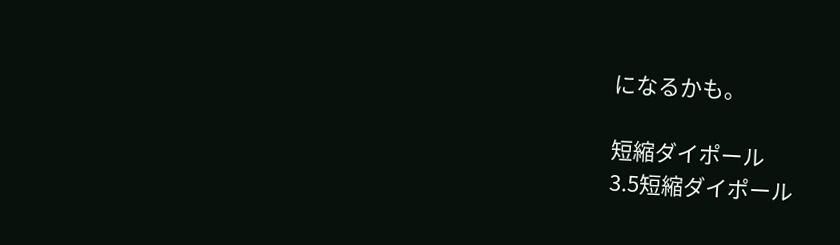になるかも。

短縮ダイポール
3.5短縮ダイポール